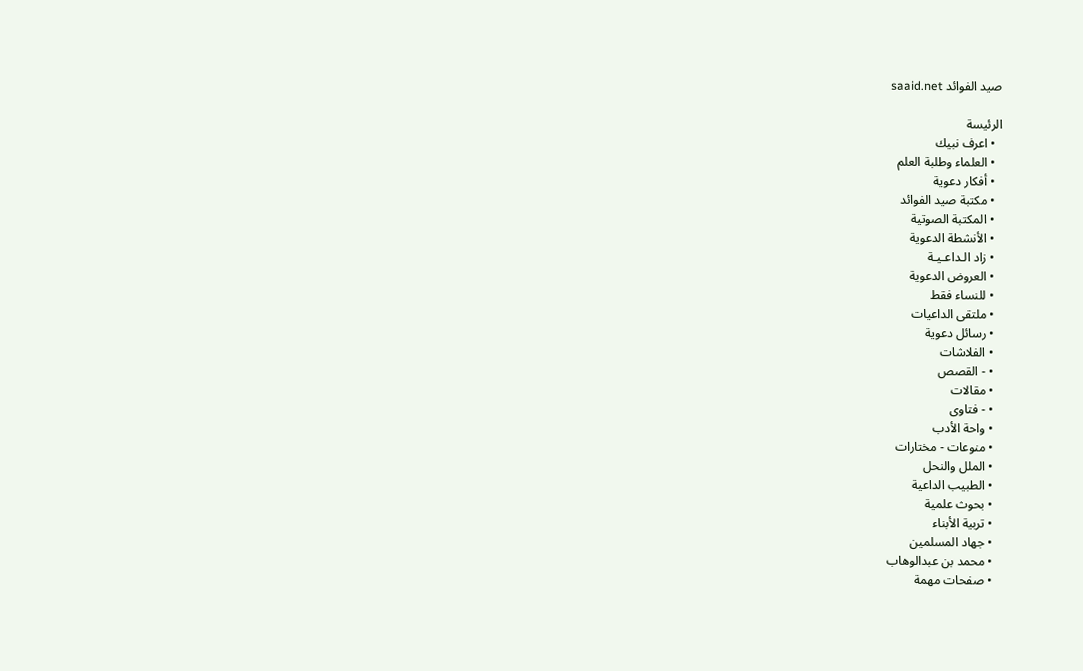صيد الفوائد saaid.net

الرئيسة
  • اعرف نبيك
  • العلماء وطلبة العلم
  • أفكار دعوية
  • مكتبة صيد الفوائد
  • المكتبة الصوتية
  • الأنشطة الدعوية
  • زاد الـداعـيـة
  • العروض الدعوية
  • للنساء فقط
  • ملتقى الداعيات
  • رسائل دعوية
  • الفلاشات
  • - القصص
  • مقالات
  • - فتاوى
  • واحة الأدب
  • منوعات - مختارات
  • الملل والنحل
  • الطبيب الداعية
  • بحوث علمية
  • تربية الأبناء
  • جهاد المسلمين
  • محمد بن عبدالوهاب
  • صفحات مهمة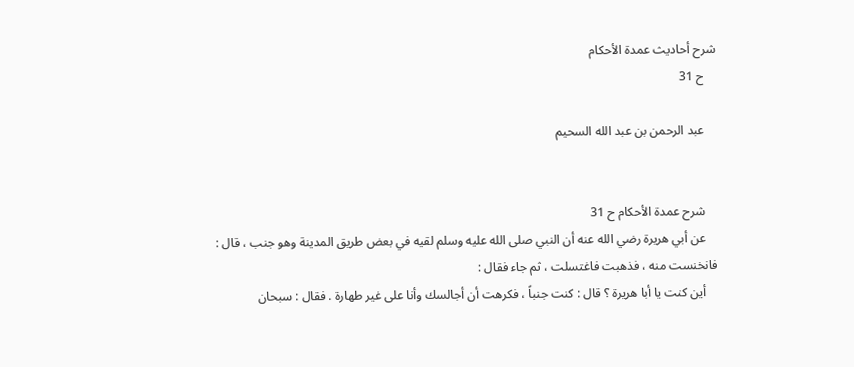شرح أحاديث عمدة الأحكام
    ح 31

    عبد الرحمن بن عبد الله السحيم


    شرح عمدة الأحكام ح 31
    عن أبي هريرة رضي الله عنه أن النبي صلى الله عليه وسلم لقيه في بعض طريق المدينة وهو جنب ، قال : فانخنست منه ، فذهبت فاغتسلت ، ثم جاء فقال :
    أين كنت يا أبا هريرة ؟ قال : كنت جنباً ، فكرهت أن أجالسك وأنا على غير طهارة . فقال : سبحان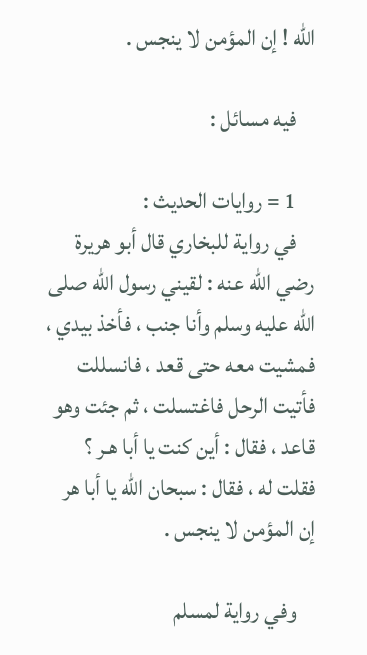الله ! إن المؤمن لا ينجس .

    فيه مسائل :

    1 = روايات الحديث :
    في رواية للبخاري قال أبو هريرة رضي الله عنه : لقيني رسول الله صلى الله عليه وسلم وأنا جنب ، فأخذ بيدي ، فمشيت معه حتى قعد ، فانسللت فأتيت الرحل فاغتسلت ، ثم جئت وهو قاعد ، فقال : أين كنت يا أبا هـر ؟ فقلت له ، فقال : سبحان الله يا أبا هر إن المؤمن لا ينجس .

    وفي رواية لمسلم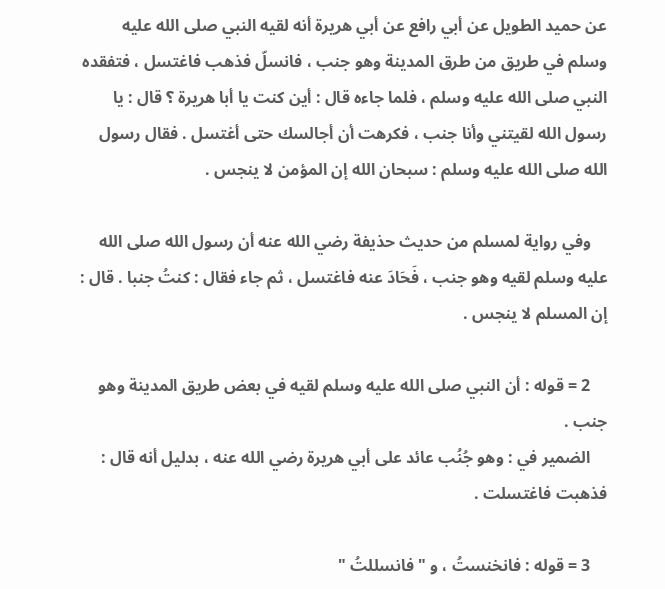عن حميد الطويل عن أبي رافع عن أبي هريرة أنه لقيه النبي صلى الله عليه وسلم في طريق من طرق المدينة وهو جنب ، فانسلّ فذهب فاغتسل ، فتفقده النبي صلى الله عليه وسلم ، فلما جاءه قال : أين كنت يا أبا هريرة ؟ قال : يا رسول الله لقيتني وأنا جنب ، فكرهت أن أجالسك حتى أغتسل . فقال رسول الله صلى الله عليه وسلم : سبحان الله إن المؤمن لا ينجس .

    وفي رواية لمسلم من حديث حذيفة رضي الله عنه أن رسول الله صلى الله عليه وسلم لقيه وهو جنب ، فَحَادَ عنه فاغتسل ، ثم جاء فقال : كنتُ جنبا . قال : إن المسلم لا ينجس .

    2 = قوله : أن النبي صلى الله عليه وسلم لقيه في بعض طريق المدينة وهو جنب .
    الضمير في : وهو جُنُب عائد على أبي هريرة رضي الله عنه ، بدليل أنه قال : فذهبت فاغتسلت .

    3 = قوله : فانخنستُ ، و " فانسللتُ "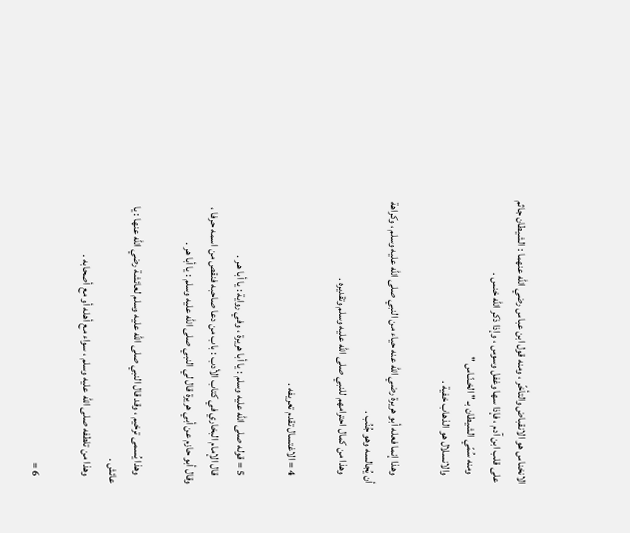الانخناس هو الانقباض والتأخّر ، ومنه قول ابن عباس رضي الله عنهما : الشيطان جاثم على قلب ابن آدم ، فإذا سها وغفل وسوس ، وإذا ذكر الله خنس .
    ومنه سُمّي الشيطان بـ " الخـنّـاس "
    والانسلال هو الذهاب خفية .

    وهذا إنما فعله أبو هريرة رضي الله عنه حياء من النبي صلى الله عليه وسلم ، وكراهة أن يُجالسه وهو جُنُب .
    وهذا من كمال احترامهم للنبي صلى الله عليه وسلم وتقديره .

    4 = الاغتسال تقدم تعريفه .

    5 = قوله صلى الله عليه وسلم : يا أبا هريرة ، وفي رواية : يا أبا هـر .
    قال الإمام البخاري في كتاب الأدب : باب من دعا صاحبه فنقص من اسمه حرفا ، وقال أبو حازم عن أبي هريرة قال لي النبي صلى الله عليه وسلم : يا أبا هر .

    وهذا يُسمى ترخيم ، وقد قال النبي صلى الله عليه وسلم لعائشة رضي الله عنها : يا عائش .
    وهذا من تلطفه صلى الله عليه وسلم ، سواء مع أهله أو مع أصحابه .

    6 =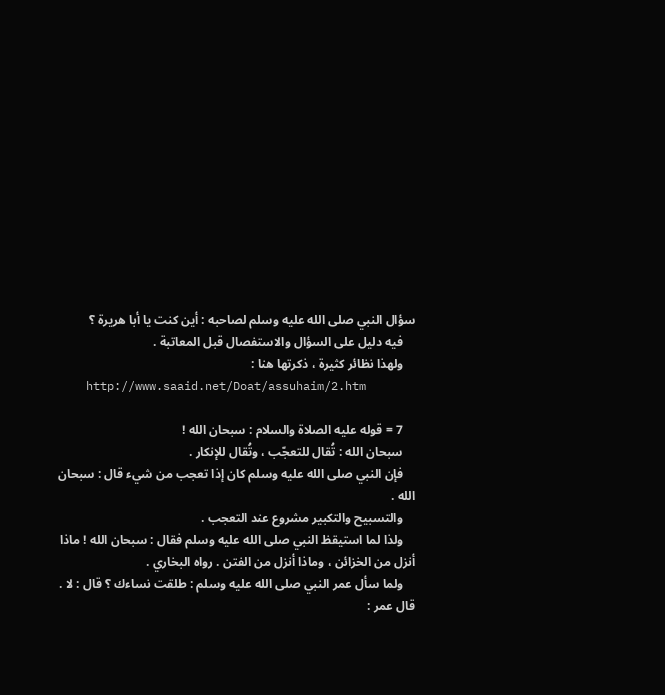سؤال النبي صلى الله عليه وسلم لصاحبه : أين كنت يا أبا هريرة ؟
    فيه دليل على السؤال والاستفصال قبل المعاتبة .
    ولهذا نظائر كثيرة ، ذكرتها هنا :
    http://www.saaid.net/Doat/assuhaim/2.htm

    7 = قوله عليه الصلاة والسلام : سبحان الله !
    سبحان الله : تُقال للتعجّب ، وتُقال للإنكار .
    فإن النبي صلى الله عليه وسلم كان إذا تعجب من شيء قال : سبحان الله .
    والتسبيح والتكبير مشروع عند التعجب .
    ولذا لما استيقظ النبي صلى الله عليه وسلم فقال : سبحان الله ! ماذا أنزل من الخزائن ، وماذا أنزل من الفتن . رواه البخاري .
    ولما سأل عمر النبي صلى الله عليه وسلم : طلقت نساءك ؟ قال : لا . قال عمر :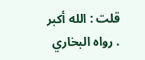قلت : الله أكبر . رواه البخاري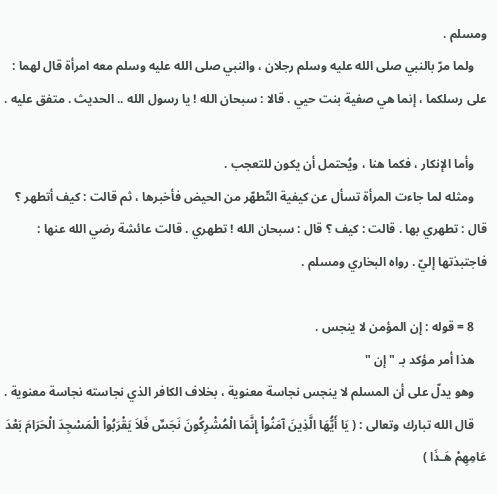ومسلم .
    ولما مرّ بالنبي صلى الله عليه وسلم رجلان ، والنبي صلى الله عليه وسلم معه امرأة قال لهما : على رسلكما ، إنما هي صفية بنت حيي . قالا : سبحان الله ! يا رسول الله .. الحديث . متفق عليه .

    وأما الإنكار ، فكما هنا ، ويُحتمل أن يكون للتعجب .
    ومثله لما جاءت المرأة تسأل عن كيفية التّطهّر من الحيض فأخبرها ، ثم قالت : كيف أتطهر ؟ قال : تطهري بها . قالت : كيف ؟ قال : سبحان الله ! تطهري . قالت عائشة رضي الله عنها : فاجتبذتها إليّ . رواه البخاري ومسلم .

    8 = قوله : إن المؤمن لا ينجس .
    هذا أمر مؤكد بـ " إن "
    وهو يدلّ على أن المسلم لا ينجس نجاسة معنوية ، بخلاف الكافر الذي نجاسته نجاسة معنوية .
    قال الله تبارك وتعالى : ( يَا أَيُّهَا الَّذِينَ آمَنُواْ إِنَّمَا الْمُشْرِكُونَ نَجَسٌ فَلاَ يَقْرَبُواْ الْمَسْجِدَ الْحَرَامَ بَعْدَ عَامِهِمْ هَـذَا )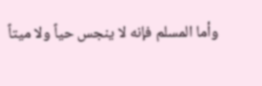وأما المسلم فإنه لا ينجس حياً ولا ميتاً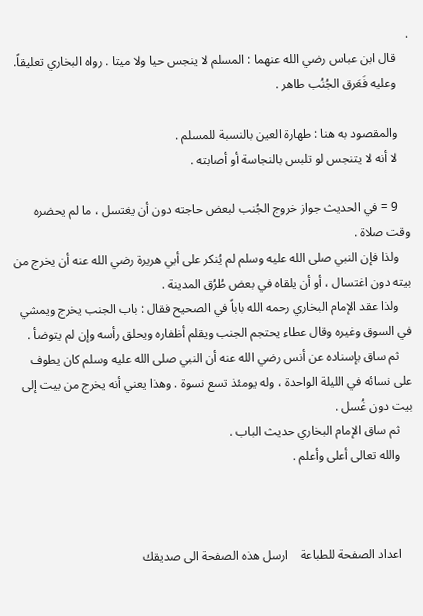.
    قال ابن عباس رضي الله عنهما : المسلم لا ينجس حيا ولا ميتا . رواه البخاري تعليقاً.
    وعليه فَعَرق الجُنُب طاهر .

    والمقصود به هنا : طهارة العين بالنسبة للمسلم .
    لا أنه لا يتنجس لو تلبس بالنجاسة أو أصابته .

    9 = في الحديث جواز خروج الجُنب لبعض حاجته دون أن يغتسل ، ما لم يحضره وقت صلاة .
    ولذا فإن النبي صلى الله عليه وسلم لم يُنكر على أبي هريرة رضي الله عنه أن يخرج من بيته دون اغتسال ، أو أن يلقاه في بعض طُرُق المدينة .
    ولذا عقد الإمام البخاري رحمه الله باباً في الصحيح فقال : باب الجنب يخرج ويمشي في السوق وغيره وقال عطاء يحتجم الجنب ويقلم أظفاره ويحلق رأسه وإن لم يتوضأ .
    ثم ساق بإسناده عن أنس رضي الله عنه أن النبي صلى الله عليه وسلم كان يطوف على نسائه في الليلة الواحدة ، وله يومئذ تسع نسوة . وهذا يعني أنه يخرج من بيت إلى بيت دون غُسل .
    ثم ساق الإمام البخاري حديث الباب .
    والله تعالى أعلى وأعلم .



    اعداد الصفحة للطباعة    ارسل هذه الصفحة الى صديقك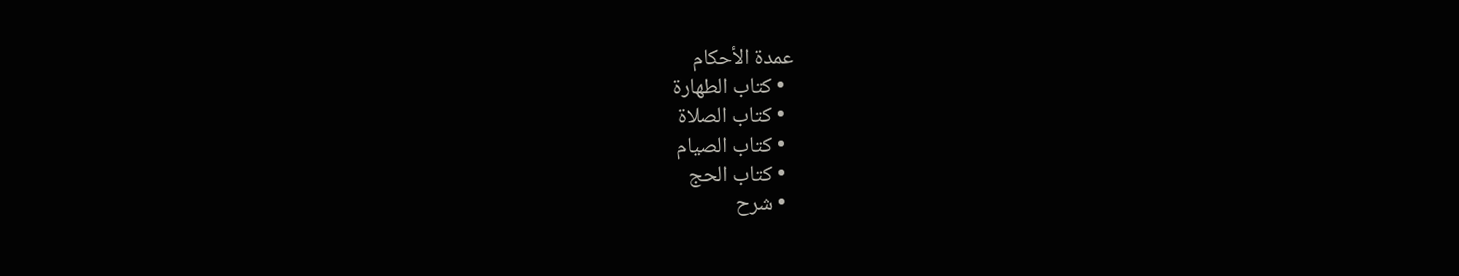عمدة الأحكام
  • كتاب الطهارة
  • كتاب الصلاة
  • كتاب الصيام
  • كتاب الحج
  • شرح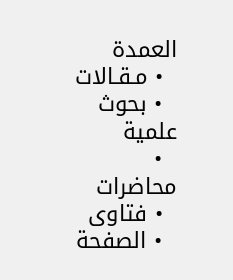العمدة
  • مـقـالات
  • بحوث علمية
  • محاضرات
  • فتاوى
  • الصفحة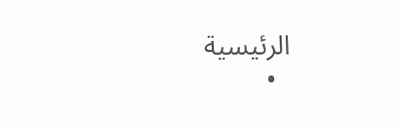الرئيسية
  •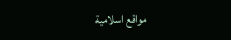مواقع اسلامية